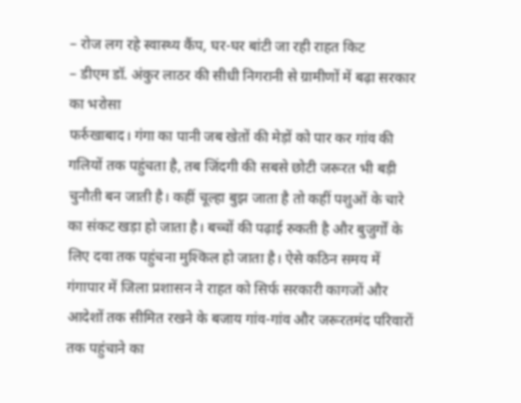– रोज लग रहे स्वास्थ्य कैंप, घर-घर बांटी जा रही राहत किट
– डीएम डॉ. अंकुर लाठर की सीधी निगरानी से ग्रामीणों में बढ़ा सरकार का भरोसा
फर्रुखाबाद। गंगा का पानी जब खेतों की मेड़ों को पार कर गांव की गलियों तक पहुंचता है, तब जिंदगी की सबसे छोटी जरूरत भी बड़ी चुनौती बन जाती है। कहीं चूल्हा बुझ जाता है तो कहीं पशुओं के चारे का संकट खड़ा हो जाता है। बच्चों की पढ़ाई रुकती है और बुजुर्गों के लिए दवा तक पहुंचना मुश्किल हो जाता है। ऐसे कठिन समय में गंगापार में जिला प्रशासन ने राहत को सिर्फ सरकारी कागजों और आदेशों तक सीमित रखने के बजाय गांव-गांव और जरूरतमंद परिवारों तक पहुंचाने का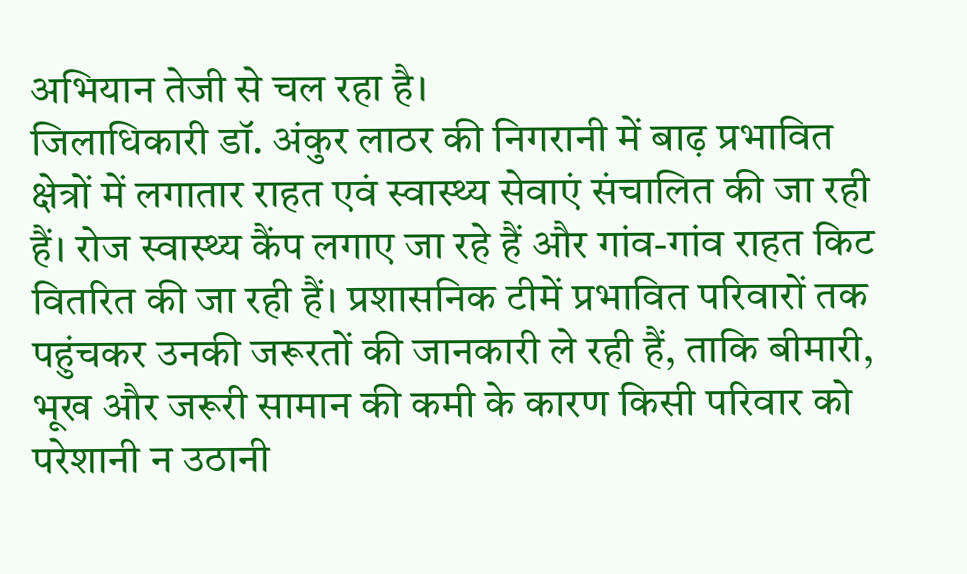अभियान तेजी से चल रहा है।
जिलाधिकारी डॉ. अंकुर लाठर की निगरानी में बाढ़ प्रभावित क्षेत्रों में लगातार राहत एवं स्वास्थ्य सेवाएं संचालित की जा रही हैं। रोज स्वास्थ्य कैंप लगाए जा रहे हैं और गांव-गांव राहत किट वितरित की जा रही हैं। प्रशासनिक टीमें प्रभावित परिवारों तक पहुंचकर उनकी जरूरतों की जानकारी ले रही हैं, ताकि बीमारी, भूख और जरूरी सामान की कमी के कारण किसी परिवार को परेशानी न उठानी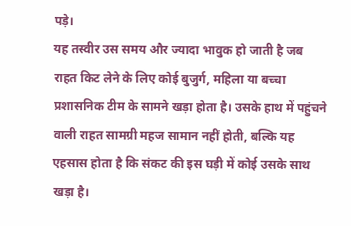पड़े।
यह तस्वीर उस समय और ज्यादा भावुक हो जाती है जब राहत किट लेने के लिए कोई बुजुर्ग, महिला या बच्चा प्रशासनिक टीम के सामने खड़ा होता है। उसके हाथ में पहुंचने वाली राहत सामग्री महज सामान नहीं होती, बल्कि यह एहसास होता है कि संकट की इस घड़ी में कोई उसके साथ खड़ा है।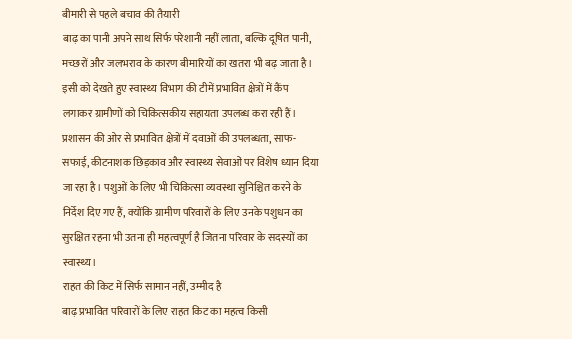बीमारी से पहले बचाव की तैयारी
बाढ़ का पानी अपने साथ सिर्फ परेशानी नहीं लाता, बल्कि दूषित पानी, मच्छरों और जलभराव के कारण बीमारियों का खतरा भी बढ़ जाता है। इसी को देखते हुए स्वास्थ्य विभाग की टीमें प्रभावित क्षेत्रों में कैंप लगाकर ग्रामीणों को चिकित्सकीय सहायता उपलब्ध करा रही हैं।
प्रशासन की ओर से प्रभावित क्षेत्रों में दवाओं की उपलब्धता, साफ-सफाई, कीटनाशक छिड़काव और स्वास्थ्य सेवाओं पर विशेष ध्यान दिया जा रहा है। पशुओं के लिए भी चिकित्सा व्यवस्था सुनिश्चित करने के निर्देश दिए गए हैं, क्योंकि ग्रामीण परिवारों के लिए उनके पशुधन का सुरक्षित रहना भी उतना ही महत्वपूर्ण है जितना परिवार के सदस्यों का स्वास्थ्य।
राहत की किट में सिर्फ सामान नहीं, उम्मीद है
बाढ़ प्रभावित परिवारों के लिए राहत किट का महत्व किसी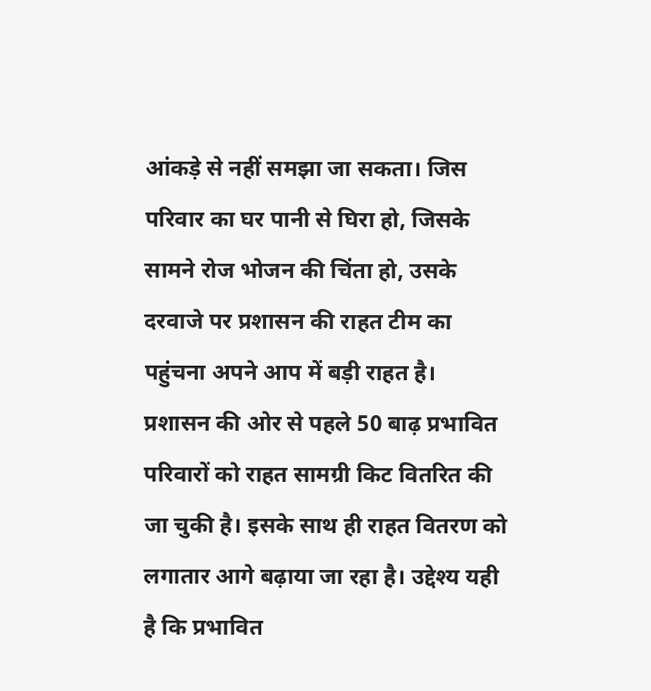आंकड़े से नहीं समझा जा सकता। जिस परिवार का घर पानी से घिरा हो, जिसके सामने रोज भोजन की चिंता हो, उसके दरवाजे पर प्रशासन की राहत टीम का पहुंचना अपने आप में बड़ी राहत है।
प्रशासन की ओर से पहले 50 बाढ़ प्रभावित परिवारों को राहत सामग्री किट वितरित की जा चुकी है। इसके साथ ही राहत वितरण को लगातार आगे बढ़ाया जा रहा है। उद्देश्य यही है कि प्रभावित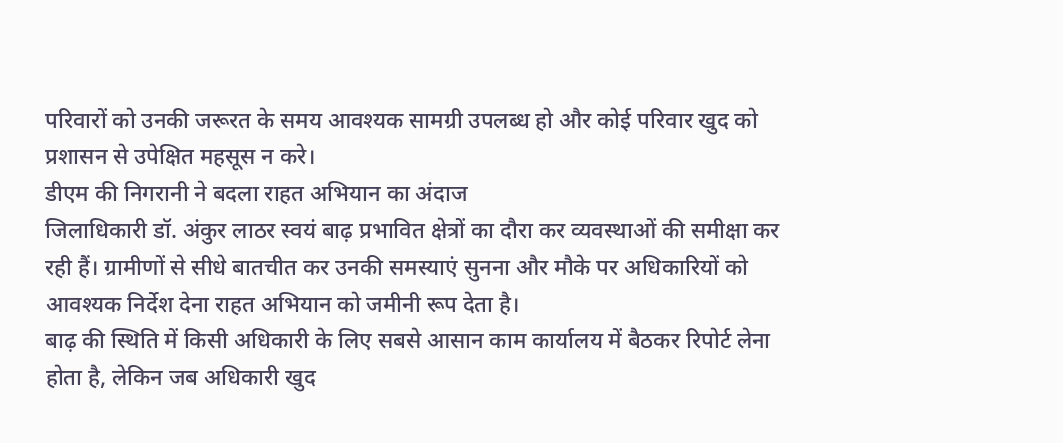परिवारों को उनकी जरूरत के समय आवश्यक सामग्री उपलब्ध हो और कोई परिवार खुद को प्रशासन से उपेक्षित महसूस न करे।
डीएम की निगरानी ने बदला राहत अभियान का अंदाज
जिलाधिकारी डॉ. अंकुर लाठर स्वयं बाढ़ प्रभावित क्षेत्रों का दौरा कर व्यवस्थाओं की समीक्षा कर रही हैं। ग्रामीणों से सीधे बातचीत कर उनकी समस्याएं सुनना और मौके पर अधिकारियों को आवश्यक निर्देश देना राहत अभियान को जमीनी रूप देता है।
बाढ़ की स्थिति में किसी अधिकारी के लिए सबसे आसान काम कार्यालय में बैठकर रिपोर्ट लेना होता है, लेकिन जब अधिकारी खुद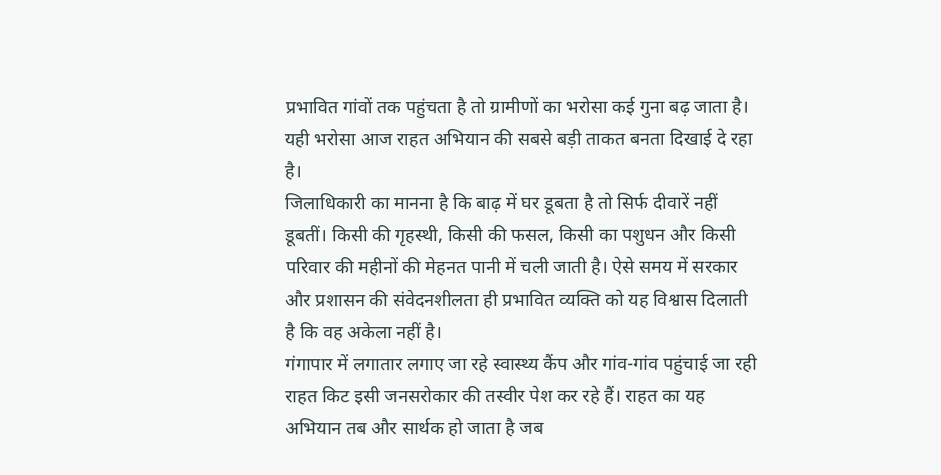प्रभावित गांवों तक पहुंचता है तो ग्रामीणों का भरोसा कई गुना बढ़ जाता है। यही भरोसा आज राहत अभियान की सबसे बड़ी ताकत बनता दिखाई दे रहा है।
जिलाधिकारी का मानना है कि बाढ़ में घर डूबता है तो सिर्फ दीवारें नहीं डूबतीं। किसी की गृहस्थी, किसी की फसल, किसी का पशुधन और किसी परिवार की महीनों की मेहनत पानी में चली जाती है। ऐसे समय में सरकार और प्रशासन की संवेदनशीलता ही प्रभावित व्यक्ति को यह विश्वास दिलाती है कि वह अकेला नहीं है।
गंगापार में लगातार लगाए जा रहे स्वास्थ्य कैंप और गांव-गांव पहुंचाई जा रही राहत किट इसी जनसरोकार की तस्वीर पेश कर रहे हैं। राहत का यह अभियान तब और सार्थक हो जाता है जब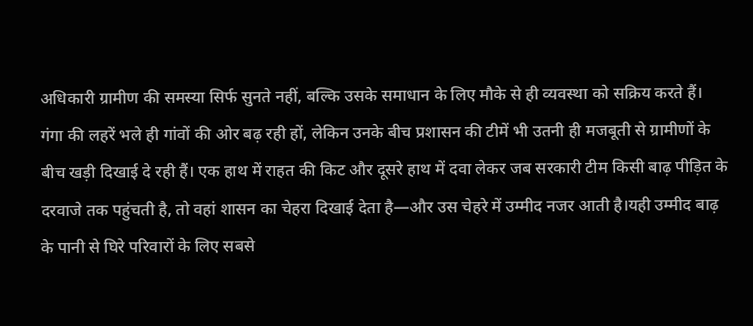अधिकारी ग्रामीण की समस्या सिर्फ सुनते नहीं, बल्कि उसके समाधान के लिए मौके से ही व्यवस्था को सक्रिय करते हैं।
गंगा की लहरें भले ही गांवों की ओर बढ़ रही हों, लेकिन उनके बीच प्रशासन की टीमें भी उतनी ही मजबूती से ग्रामीणों के बीच खड़ी दिखाई दे रही हैं। एक हाथ में राहत की किट और दूसरे हाथ में दवा लेकर जब सरकारी टीम किसी बाढ़ पीड़ित के दरवाजे तक पहुंचती है, तो वहां शासन का चेहरा दिखाई देता है—और उस चेहरे में उम्मीद नजर आती है।यही उम्मीद बाढ़ के पानी से घिरे परिवारों के लिए सबसे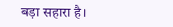बड़ा सहारा है।